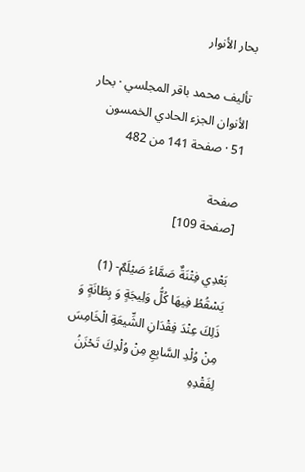بحار الأنوار

تأليف محمد باقر المجلسي · بحار الأنوان الجزء الحادي الخمسون 51 · صفحة 141 من 482

صفحة
[صفحة 109]

بَعْدِي فِتْنَةٌ صَمَّاءُ صَيْلَمٌ- (1) يَسْقُطُ فِيهَا كُلُّ وَلِيجَةٍ وَ بِطَانَةٍ وَ ذَلِكَ عِنْدَ فِقْدَانِ الشِّيعَةِ الْخَامِسَ مِنْ وُلْدِ السَّابِعِ مِنْ وُلْدِكَ تَحْزَنُ لِفَقْدِهِ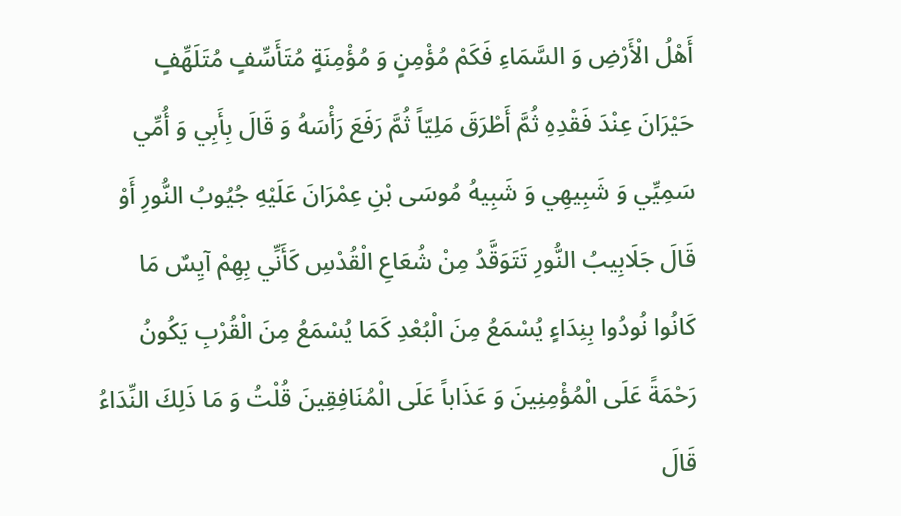أَهْلُ الْأَرْضِ وَ السَّمَاءِ فَكَمْ مُؤْمِنٍ وَ مُؤْمِنَةٍ مُتَأَسِّفٍ مُتَلَهِّفٍ حَيْرَانَ عِنْدَ فَقْدِهِ ثُمَّ أَطْرَقَ مَلِيّاً ثُمَّ رَفَعَ رَأْسَهُ وَ قَالَ بِأَبِي وَ أُمِّي سَمِيِّي وَ شَبِيهِي وَ شَبِيهُ مُوسَى بْنِ عِمْرَانَ عَلَيْهِ جُيُوبُ النُّورِ أَوْ قَالَ جَلَابِيبُ النُّورِ تَتَوَقَّدُ مِنْ شُعَاعِ الْقُدْسِ كَأَنِّي بِهِمْ آيِسٌ مَا كَانُوا نُودُوا بِنِدَاءٍ يُسْمَعُ مِنَ الْبُعْدِ كَمَا يُسْمَعُ مِنَ الْقُرْبِ يَكُونُ رَحْمَةً عَلَى الْمُؤْمِنِينَ وَ عَذَاباً عَلَى الْمُنَافِقِينَ قُلْتُ وَ مَا ذَلِكَ النِّدَاءُ قَالَ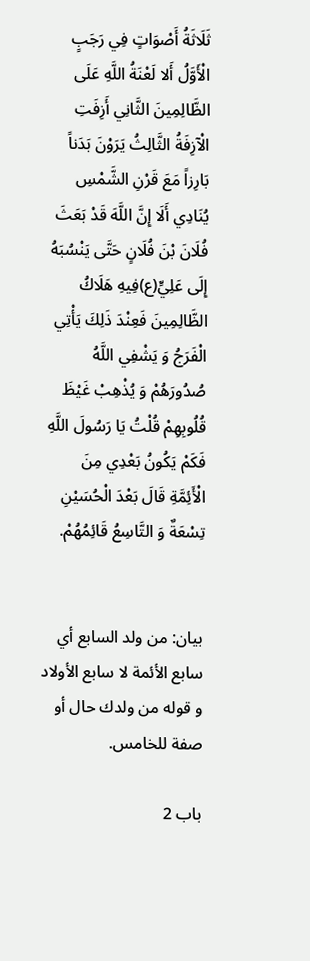ثَلَاثَةُ أَصْوَاتٍ فِي رَجَبٍ الْأَوَّلُ أَلا لَعْنَةُ اللَّهِ عَلَى الظَّالِمِينَ الثَّانِي أَزِفَتِ الْآزِفَةُ الثَّالِثُ يَرَوْنَ بَدَناً بَارِزاً مَعَ قَرْنِ الشَّمْسِ يُنَادِي أَلَا إِنَّ اللَّهَ قَدْ بَعَثَ فُلَانَ بْنَ فُلَانٍ حَتَّى يَنْسُبَهُ إِلَى عَلِيٍّ(ع)فِيهِ هَلَاكُ الظَّالِمِينَ فَعِنْدَ ذَلِكَ يَأْتِي الْفَرَجُ وَ يَشْفِي اللَّهُ صُدُورَهُمْ وَ يُذْهِبْ غَيْظَ قُلُوبِهِمْ قُلْتُ يَا رَسُولَ اللَّهِ فَكَمْ يَكُونُ بَعْدِي مِنَ الْأَئِمَّةِ قَالَ بَعْدَ الْحُسَيْنِ تِسْعَةٌ وَ التَّاسِعُ قَائِمُهُمْ.


بيان: من ولد السابع أي سابع الأئمة لا سابع الأولاد و قوله من ولدك حال أو صفة للخامس.

باب 2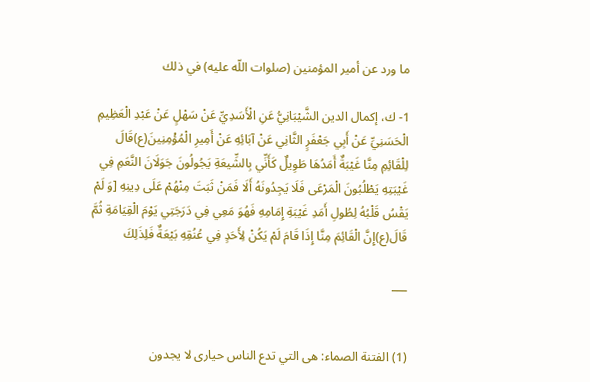ما ورد عن أمير المؤمنين (صلوات اللّه عليه) في ذلك

1- ك، إكمال الدين الشَّيْبَانِيُّ عَنِ الْأَسَدِيِّ عَنْ سَهْلٍ عَنْ عَبْدِ الْعَظِيمِ الْحَسَنِيِّ عَنْ أَبِي جَعْفَرٍ الثَّانِي عَنْ آبَائِهِ عَنْ أَمِيرِ الْمُؤْمِنِينَ(ع)قَالَ لِلْقَائِمِ مِنَّا غَيْبَةٌ أَمَدُهَا طَوِيلٌ كَأَنِّي بِالشِّيعَةِ يَجُولُونَ جَوَلَانَ النَّعَمِ فِي غَيْبَتِهِ يَطْلُبُونَ الْمَرْعَى فَلَا يَجِدُونَهُ أَلَا فَمَنْ ثَبَتَ مِنْهُمْ عَلَى دِينِهِ [وَ لَمْ يَقْسُ قَلْبُهُ لِطُولِ أَمَدِ غَيْبَةِ إِمَامِهِ فَهُوَ مَعِي فِي دَرَجَتِي يَوْمَ الْقِيَامَةِ ثُمَّ قَالَ(ع)إِنَّ الْقَائِمَ مِنَّا إِذَا قَامَ لَمْ يَكُنْ لِأَحَدٍ فِي عُنُقِهِ بَيْعَةٌ فَلِذَلِكَ

___


(1) الفتنة الصماء: هى التي تدع الناس حيارى لا يجدون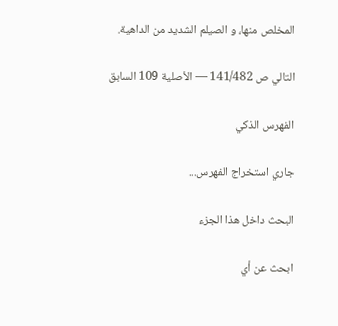المخلص منها، و الصيلم الشديد من الداهية.

التالي ص 141/482 — الأصلية 109 السابق

الفهرس الذكي

جاري استخراج الفهرس...

البحث داخل هذا الجزء

ابحث عن أي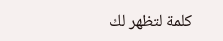كلمة لتظهر لك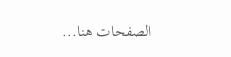الصفحات هنا...